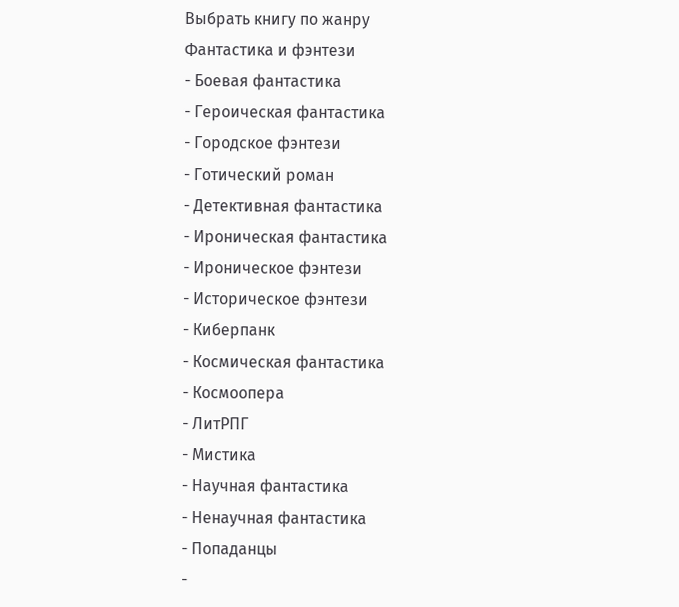Выбрать книгу по жанру
Фантастика и фэнтези
- Боевая фантастика
- Героическая фантастика
- Городское фэнтези
- Готический роман
- Детективная фантастика
- Ироническая фантастика
- Ироническое фэнтези
- Историческое фэнтези
- Киберпанк
- Космическая фантастика
- Космоопера
- ЛитРПГ
- Мистика
- Научная фантастика
- Ненаучная фантастика
- Попаданцы
-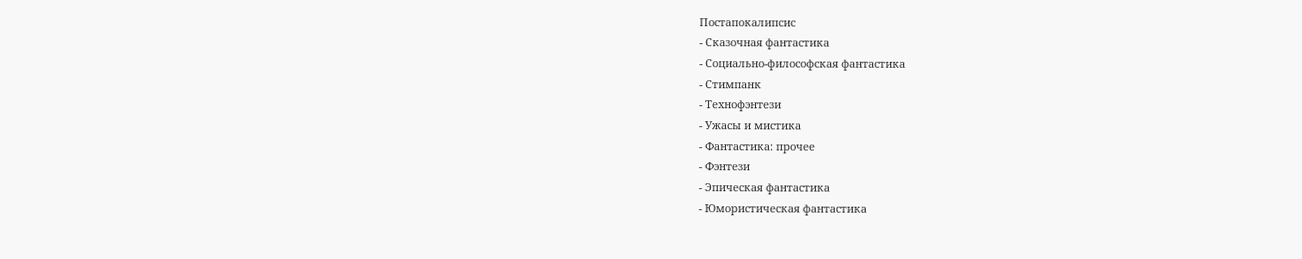Постапокалипсис
- Сказочная фантастика
- Социально-философская фантастика
- Стимпанк
- Технофэнтези
- Ужасы и мистика
- Фантастика: прочее
- Фэнтези
- Эпическая фантастика
- Юмористическая фантастика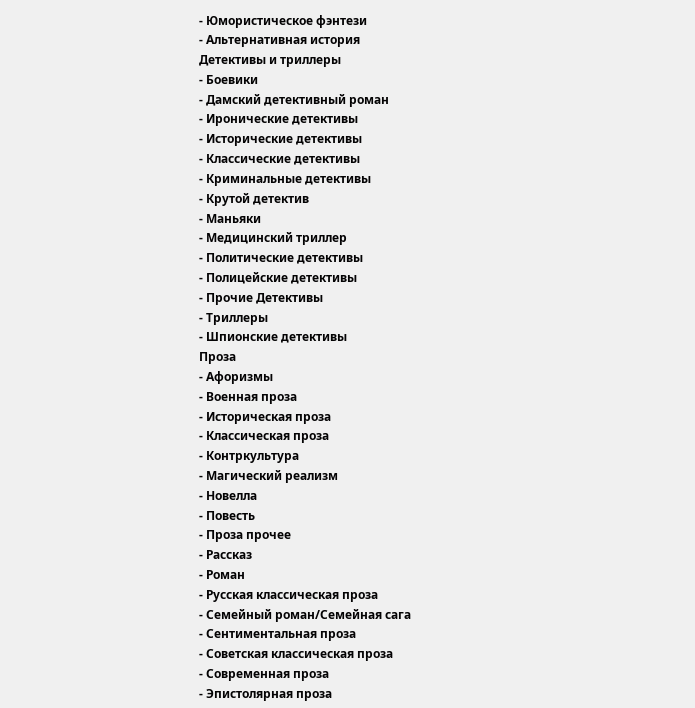- Юмористическое фэнтези
- Альтернативная история
Детективы и триллеры
- Боевики
- Дамский детективный роман
- Иронические детективы
- Исторические детективы
- Классические детективы
- Криминальные детективы
- Крутой детектив
- Маньяки
- Медицинский триллер
- Политические детективы
- Полицейские детективы
- Прочие Детективы
- Триллеры
- Шпионские детективы
Проза
- Афоризмы
- Военная проза
- Историческая проза
- Классическая проза
- Контркультура
- Магический реализм
- Новелла
- Повесть
- Проза прочее
- Рассказ
- Роман
- Русская классическая проза
- Семейный роман/Семейная сага
- Сентиментальная проза
- Советская классическая проза
- Современная проза
- Эпистолярная проза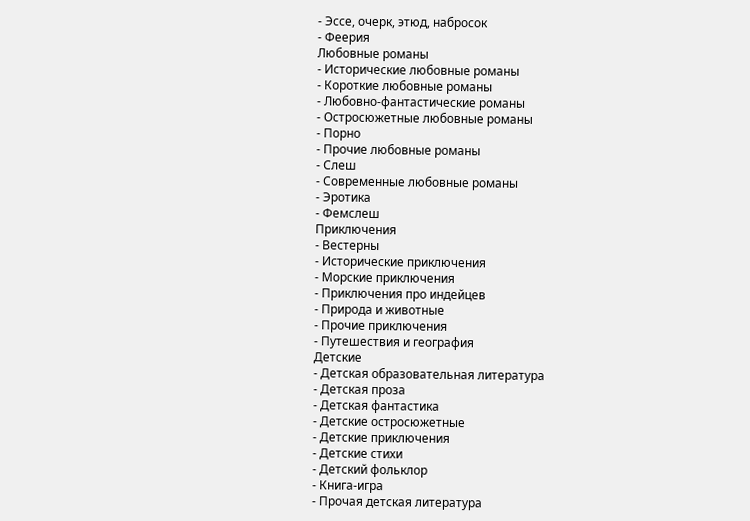- Эссе, очерк, этюд, набросок
- Феерия
Любовные романы
- Исторические любовные романы
- Короткие любовные романы
- Любовно-фантастические романы
- Остросюжетные любовные романы
- Порно
- Прочие любовные романы
- Слеш
- Современные любовные романы
- Эротика
- Фемслеш
Приключения
- Вестерны
- Исторические приключения
- Морские приключения
- Приключения про индейцев
- Природа и животные
- Прочие приключения
- Путешествия и география
Детские
- Детская образовательная литература
- Детская проза
- Детская фантастика
- Детские остросюжетные
- Детские приключения
- Детские стихи
- Детский фольклор
- Книга-игра
- Прочая детская литература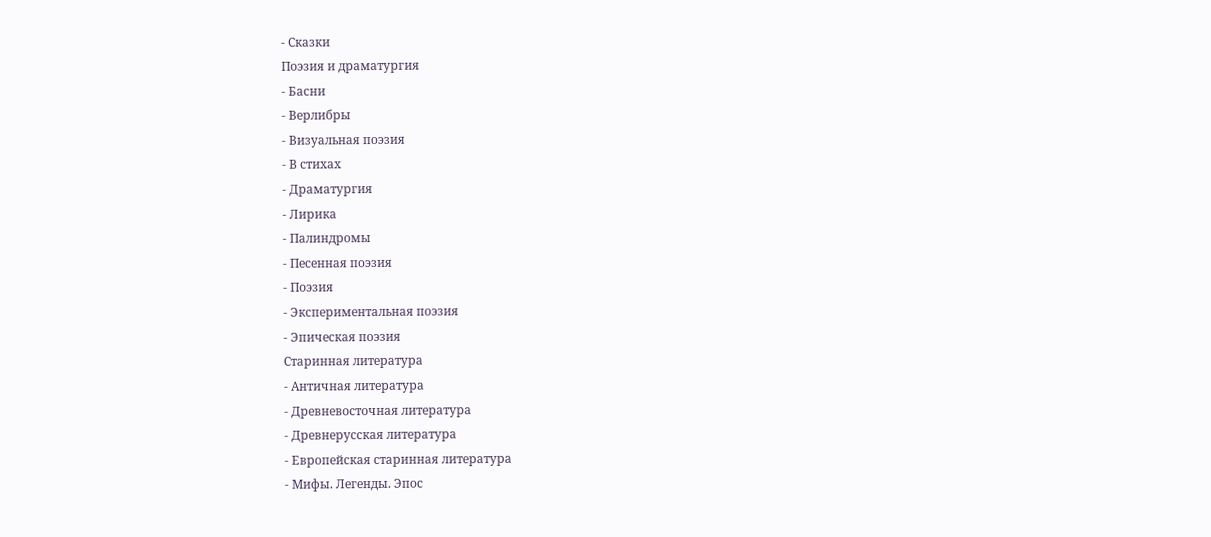- Сказки
Поэзия и драматургия
- Басни
- Верлибры
- Визуальная поэзия
- В стихах
- Драматургия
- Лирика
- Палиндромы
- Песенная поэзия
- Поэзия
- Экспериментальная поэзия
- Эпическая поэзия
Старинная литература
- Античная литература
- Древневосточная литература
- Древнерусская литература
- Европейская старинная литература
- Мифы. Легенды. Эпос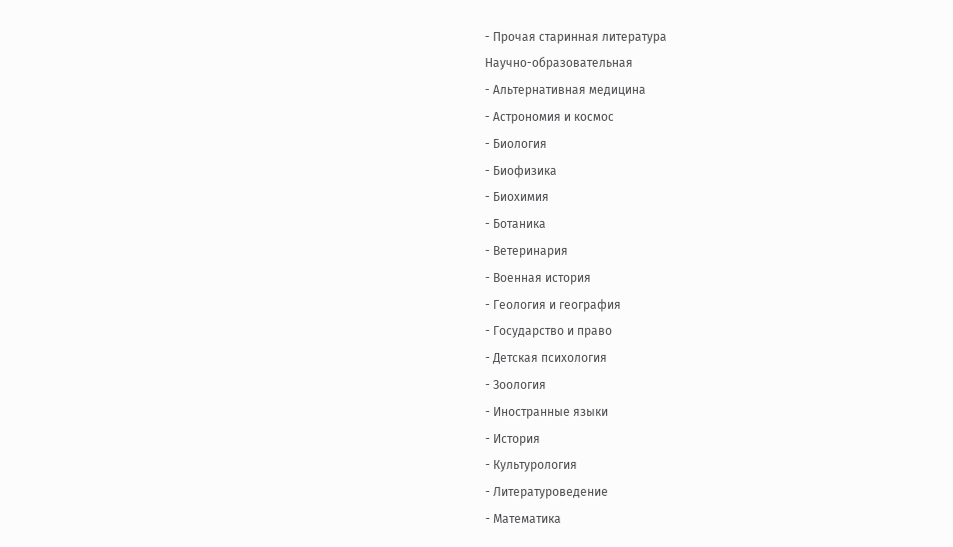- Прочая старинная литература
Научно-образовательная
- Альтернативная медицина
- Астрономия и космос
- Биология
- Биофизика
- Биохимия
- Ботаника
- Ветеринария
- Военная история
- Геология и география
- Государство и право
- Детская психология
- Зоология
- Иностранные языки
- История
- Культурология
- Литературоведение
- Математика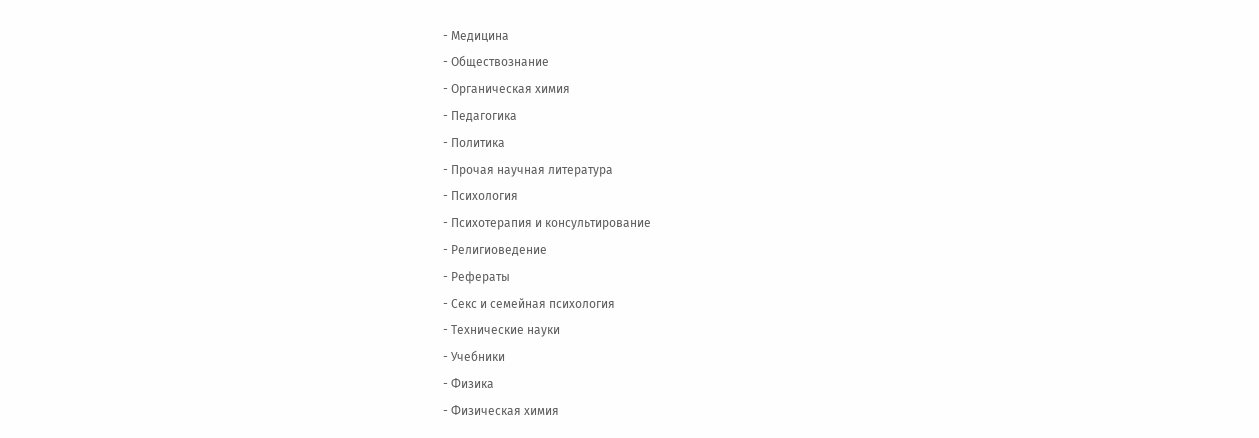- Медицина
- Обществознание
- Органическая химия
- Педагогика
- Политика
- Прочая научная литература
- Психология
- Психотерапия и консультирование
- Религиоведение
- Рефераты
- Секс и семейная психология
- Технические науки
- Учебники
- Физика
- Физическая химия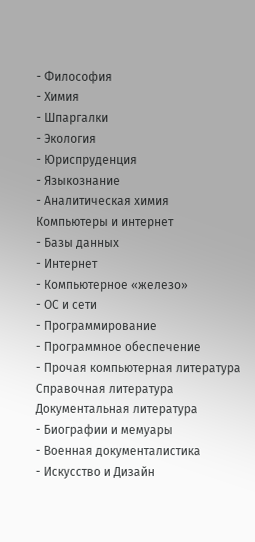- Философия
- Химия
- Шпаргалки
- Экология
- Юриспруденция
- Языкознание
- Аналитическая химия
Компьютеры и интернет
- Базы данных
- Интернет
- Компьютерное «железо»
- ОС и сети
- Программирование
- Программное обеспечение
- Прочая компьютерная литература
Справочная литература
Документальная литература
- Биографии и мемуары
- Военная документалистика
- Искусство и Дизайн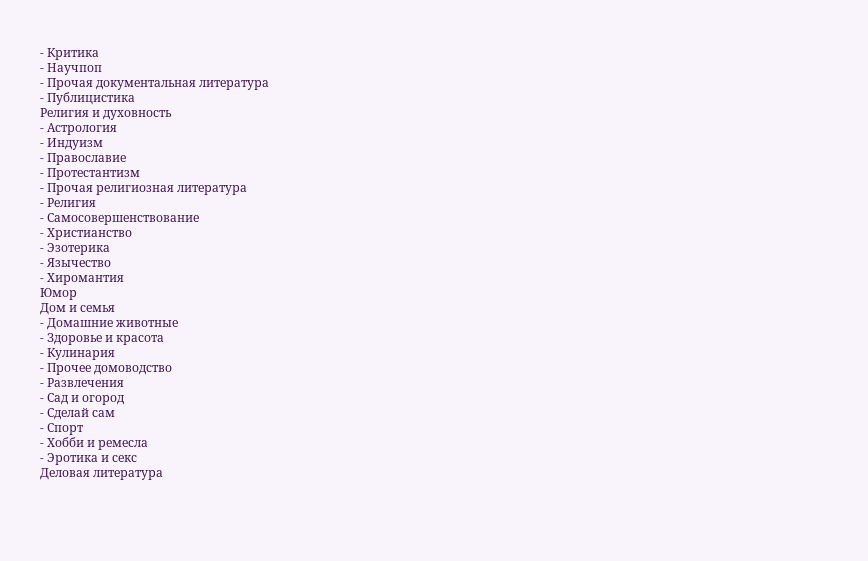- Критика
- Научпоп
- Прочая документальная литература
- Публицистика
Религия и духовность
- Астрология
- Индуизм
- Православие
- Протестантизм
- Прочая религиозная литература
- Религия
- Самосовершенствование
- Христианство
- Эзотерика
- Язычество
- Хиромантия
Юмор
Дом и семья
- Домашние животные
- Здоровье и красота
- Кулинария
- Прочее домоводство
- Развлечения
- Сад и огород
- Сделай сам
- Спорт
- Хобби и ремесла
- Эротика и секс
Деловая литература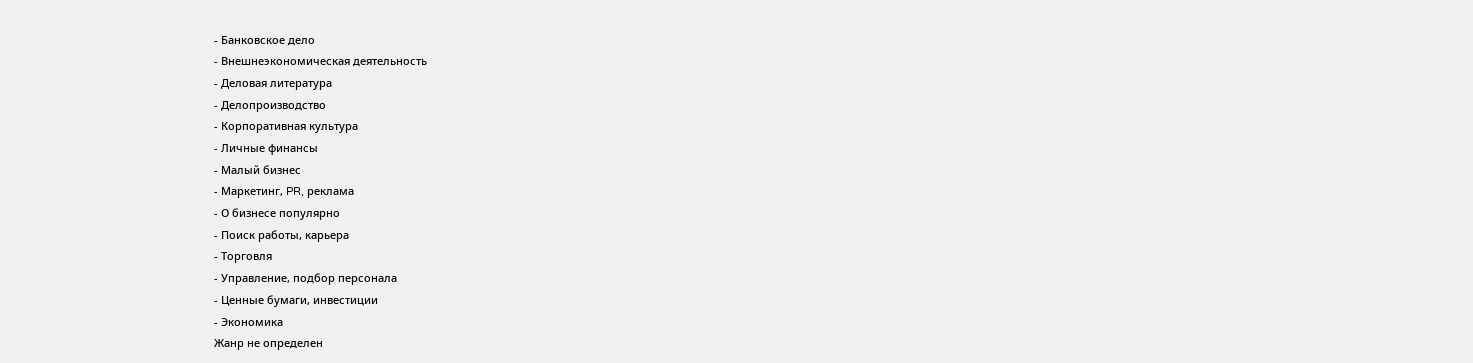- Банковское дело
- Внешнеэкономическая деятельность
- Деловая литература
- Делопроизводство
- Корпоративная культура
- Личные финансы
- Малый бизнес
- Маркетинг, PR, реклама
- О бизнесе популярно
- Поиск работы, карьера
- Торговля
- Управление, подбор персонала
- Ценные бумаги, инвестиции
- Экономика
Жанр не определен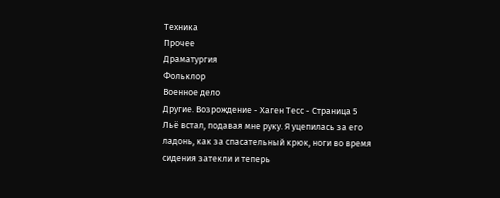Техника
Прочее
Драматургия
Фольклор
Военное дело
Другие. Возрождение - Хаген Тесс - Страница 5
Льё встал, подавая мне руку. Я уцепилась за его ладонь, как за спасательный крюк, ноги во время сидения затекли и теперь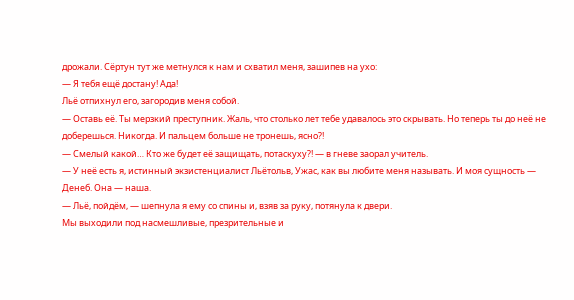дрожали. Сёртун тут же метнулся к нам и схватил меня, зашипев на ухо:
— Я тебя ещё достану! Ада!
Льё отпихнул его, загородив меня собой.
— Оставь её. Ты мерзкий преступник. Жаль, что столько лет тебе удавалось это скрывать. Но теперь ты до неё не доберешься. Никогда. И пальцем больше не тронешь, ясно?!
— Смелый какой… Кто же будет её защищать, потаскуху?! — в гневе заорал учитель.
— У неё есть я, истинный экзистенциалист Льётольв, Ужас, как вы любите меня называть. И моя сущность — Денеб. Она — наша.
— Льё, пойдём, — шепнула я ему со спины и, взяв за руку, потянула к двери.
Мы выходили под насмешливые, презрительные и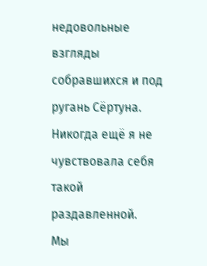недовольные взгляды собравшихся и под ругань Сёртуна. Никогда ещё я не чувствовала себя такой раздавленной.
Мы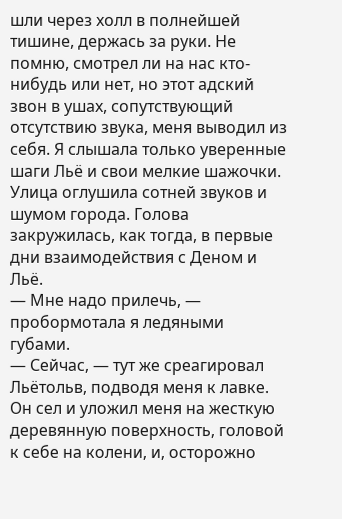шли через холл в полнейшей тишине, держась за руки. Не помню, смотрел ли на нас кто-нибудь или нет, но этот адский звон в ушах, сопутствующий отсутствию звука, меня выводил из себя. Я слышала только уверенные шаги Льё и свои мелкие шажочки. Улица оглушила сотней звуков и шумом города. Голова закружилась, как тогда, в первые дни взаимодействия с Деном и Льё.
— Мне надо прилечь, — пробормотала я ледяными губами.
— Сейчас, — тут же среагировал Льётольв, подводя меня к лавке.
Он сел и уложил меня на жесткую деревянную поверхность, головой к себе на колени, и, осторожно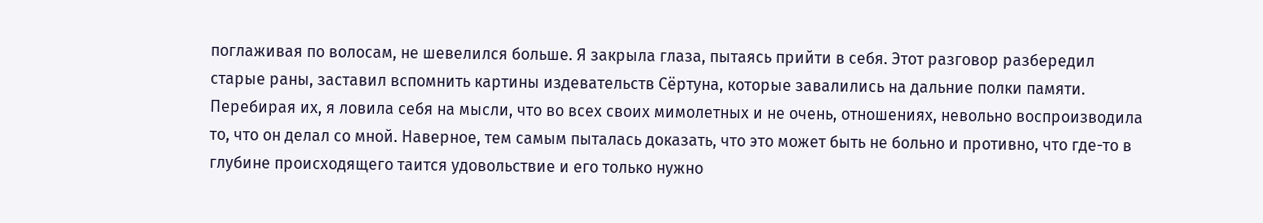поглаживая по волосам, не шевелился больше. Я закрыла глаза, пытаясь прийти в себя. Этот разговор разбередил старые раны, заставил вспомнить картины издевательств Сёртуна, которые завалились на дальние полки памяти. Перебирая их, я ловила себя на мысли, что во всех своих мимолетных и не очень, отношениях, невольно воспроизводила то, что он делал со мной. Наверное, тем самым пыталась доказать, что это может быть не больно и противно, что где-то в глубине происходящего таится удовольствие и его только нужно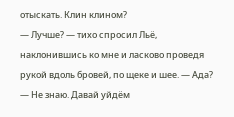отыскать. Клин клином?
— Лучше? — тихо спросил Льё, наклонившись ко мне и ласково проведя рукой вдоль бровей, по щеке и шее. — Ада?
— Не знаю. Давай уйдём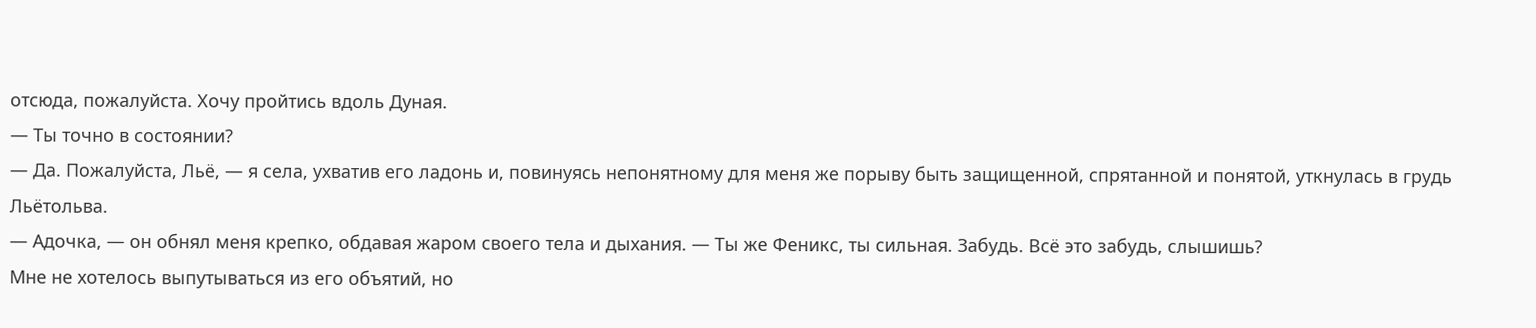отсюда, пожалуйста. Хочу пройтись вдоль Дуная.
— Ты точно в состоянии?
— Да. Пожалуйста, Льё, — я села, ухватив его ладонь и, повинуясь непонятному для меня же порыву быть защищенной, спрятанной и понятой, уткнулась в грудь Льётольва.
— Адочка, — он обнял меня крепко, обдавая жаром своего тела и дыхания. — Ты же Феникс, ты сильная. Забудь. Всё это забудь, слышишь?
Мне не хотелось выпутываться из его объятий, но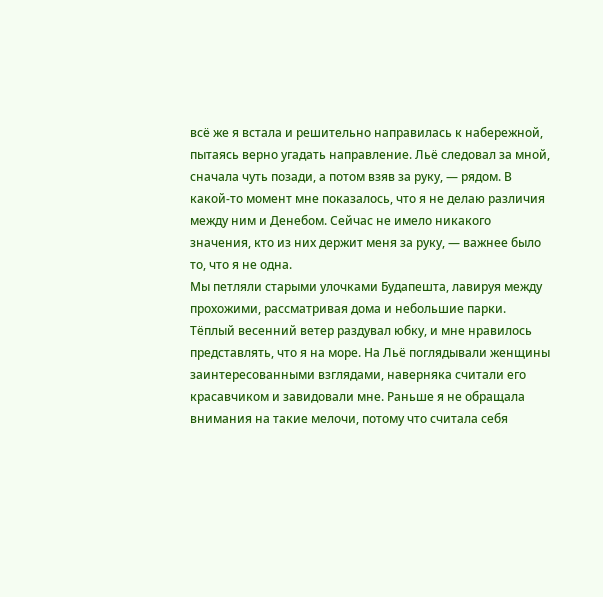всё же я встала и решительно направилась к набережной, пытаясь верно угадать направление. Льё следовал за мной, сначала чуть позади, а потом взяв за руку, — рядом. В какой-то момент мне показалось, что я не делаю различия между ним и Денебом. Сейчас не имело никакого значения, кто из них держит меня за руку, — важнее было то, что я не одна.
Мы петляли старыми улочками Будапешта, лавируя между прохожими, рассматривая дома и небольшие парки. Тёплый весенний ветер раздувал юбку, и мне нравилось представлять, что я на море. На Льё поглядывали женщины заинтересованными взглядами, наверняка считали его красавчиком и завидовали мне. Раньше я не обращала внимания на такие мелочи, потому что считала себя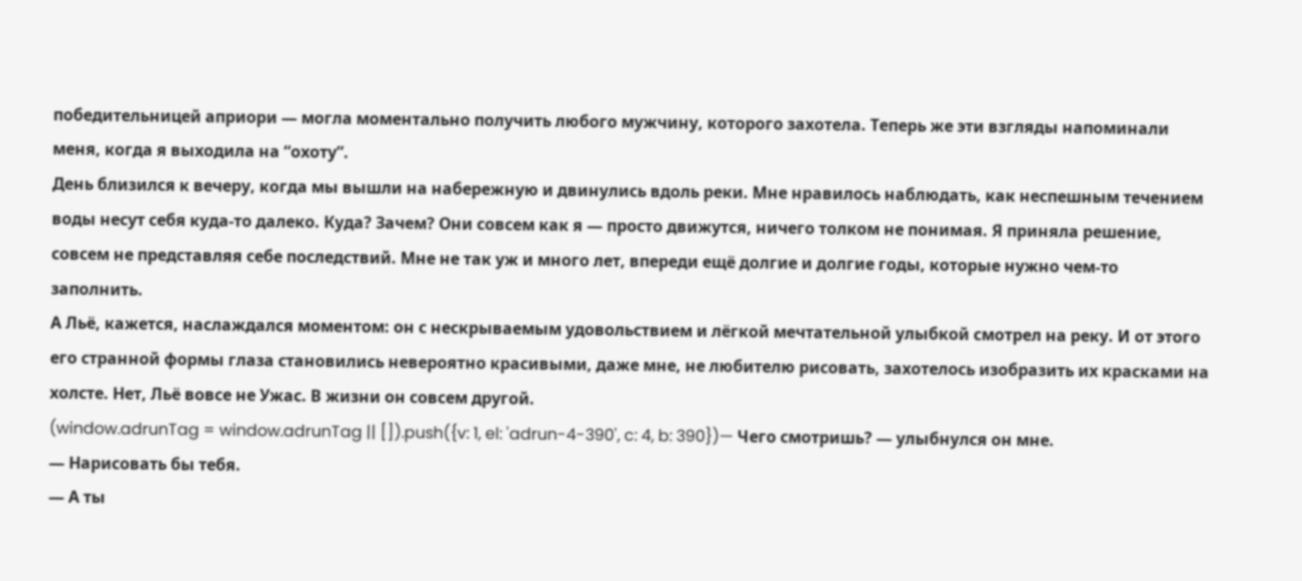победительницей априори — могла моментально получить любого мужчину, которого захотела. Теперь же эти взгляды напоминали меня, когда я выходила на “охоту”.
День близился к вечеру, когда мы вышли на набережную и двинулись вдоль реки. Мне нравилось наблюдать, как неспешным течением воды несут себя куда-то далеко. Куда? Зачем? Они совсем как я — просто движутся, ничего толком не понимая. Я приняла решение, совсем не представляя себе последствий. Мне не так уж и много лет, впереди ещё долгие и долгие годы, которые нужно чем-то заполнить.
А Льё, кажется, наслаждался моментом: он с нескрываемым удовольствием и лёгкой мечтательной улыбкой смотрел на реку. И от этого его странной формы глаза становились невероятно красивыми, даже мне, не любителю рисовать, захотелось изобразить их красками на холсте. Нет, Льё вовсе не Ужас. В жизни он совсем другой.
(window.adrunTag = window.adrunTag || []).push({v: 1, el: 'adrun-4-390', c: 4, b: 390})— Чего смотришь? — улыбнулся он мне.
— Нарисовать бы тебя.
— А ты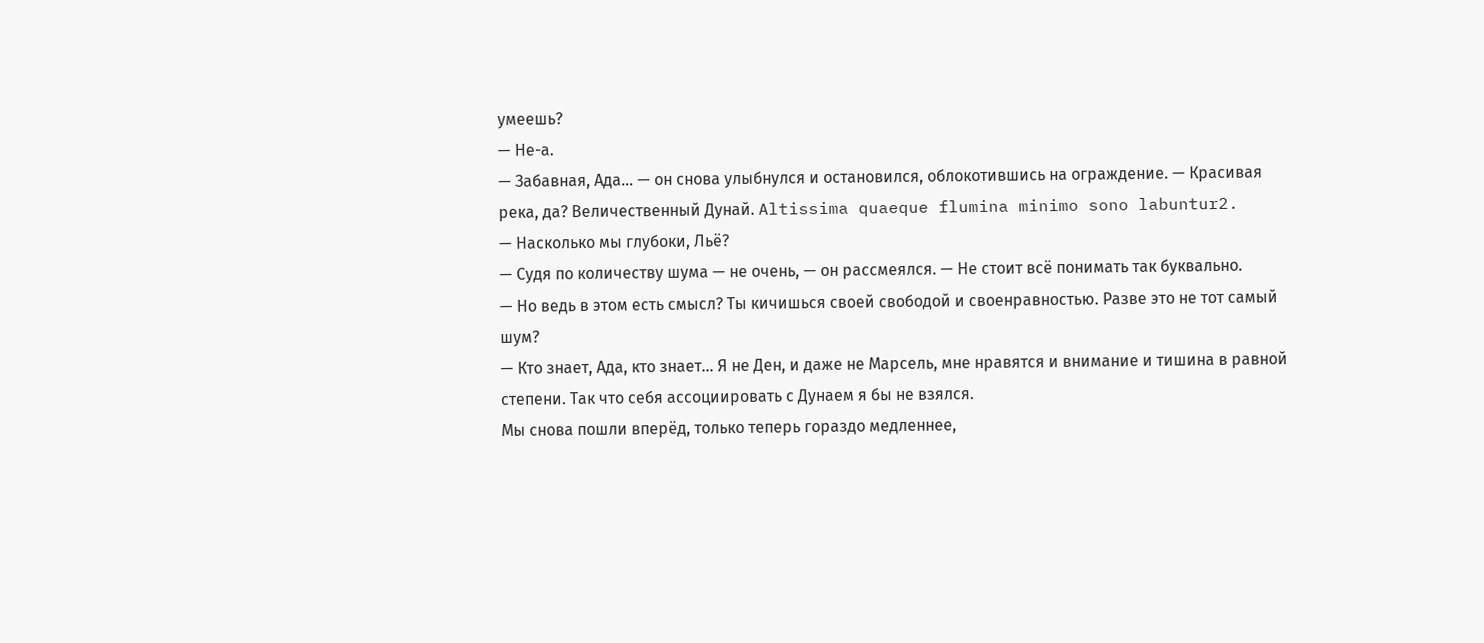умеешь?
— Не-а.
— Забавная, Ада… — он снова улыбнулся и остановился, облокотившись на ограждение. — Красивая река, да? Величественный Дунай. Altissima quaeque flumina minimo sono labuntur2.
— Насколько мы глубоки, Льё?
— Судя по количеству шума — не очень, — он рассмеялся. — Не стоит всё понимать так буквально.
— Но ведь в этом есть смысл? Ты кичишься своей свободой и своенравностью. Разве это не тот самый шум?
— Кто знает, Ада, кто знает… Я не Ден, и даже не Марсель, мне нравятся и внимание и тишина в равной степени. Так что себя ассоциировать с Дунаем я бы не взялся.
Мы снова пошли вперёд, только теперь гораздо медленнее,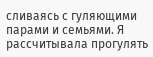сливаясь с гуляющими парами и семьями. Я рассчитывала прогулять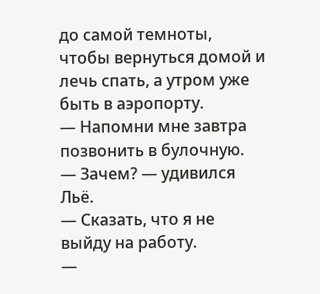до самой темноты, чтобы вернуться домой и лечь спать, а утром уже быть в аэропорту.
— Напомни мне завтра позвонить в булочную.
— Зачем? — удивился Льё.
— Сказать, что я не выйду на работу.
—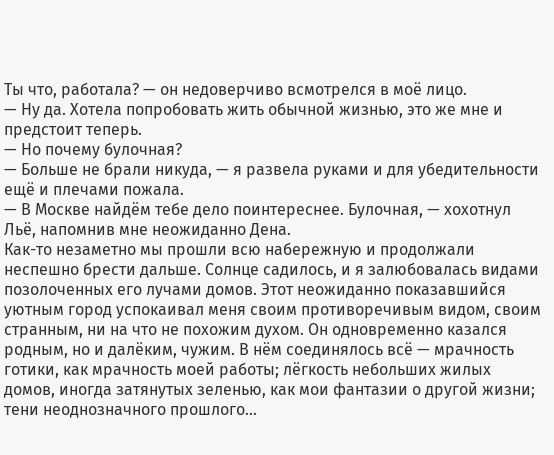Ты что, работала? — он недоверчиво всмотрелся в моё лицо.
— Ну да. Хотела попробовать жить обычной жизнью, это же мне и предстоит теперь.
— Но почему булочная?
— Больше не брали никуда, — я развела руками и для убедительности ещё и плечами пожала.
— В Москве найдём тебе дело поинтереснее. Булочная, — хохотнул Льё, напомнив мне неожиданно Дена.
Как-то незаметно мы прошли всю набережную и продолжали неспешно брести дальше. Солнце садилось, и я залюбовалась видами позолоченных его лучами домов. Этот неожиданно показавшийся уютным город успокаивал меня своим противоречивым видом, своим странным, ни на что не похожим духом. Он одновременно казался родным, но и далёким, чужим. В нём соединялось всё — мрачность готики, как мрачность моей работы; лёгкость небольших жилых домов, иногда затянутых зеленью, как мои фантазии о другой жизни; тени неоднозначного прошлого…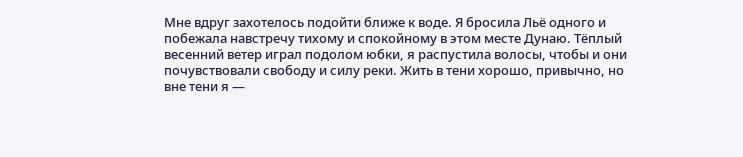Мне вдруг захотелось подойти ближе к воде. Я бросила Льё одного и побежала навстречу тихому и спокойному в этом месте Дунаю. Тёплый весенний ветер играл подолом юбки, я распустила волосы, чтобы и они почувствовали свободу и силу реки. Жить в тени хорошо, привычно, но вне тени я —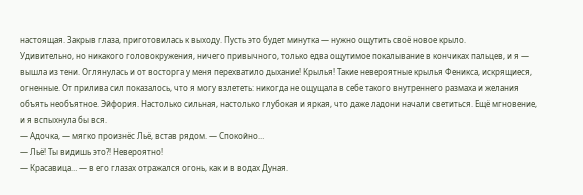настоящая. Закрыв глаза, приготовилась к выходу. Пусть это будет минутка — нужно ощутить своё новое крыло.
Удивительно, но никакого головокружения, ничего привычного, только едва ощутимое покалывание в кончиках пальцев, и я — вышла из тени. Оглянулась и от восторга у меня перехватило дыхание! Крылья! Такие невероятные крылья Феникса, искрящиеся, огненные. От прилива сил показалось, что я могу взлететь: никогда не ощущала в себе такого внутреннего размаха и желания объять необъятное. Эйфория. Настолько сильная, настолько глубокая и яркая, что даже ладони начали светиться. Ещё мгновение, и я вспыхнула бы вся.
— Адочка, — мягко произнёс Льё, встав рядом. — Спокойно…
— Льё! Ты видишь это?! Невероятно!
— Красавица… — в его глазах отражался огонь, как и в водах Дуная.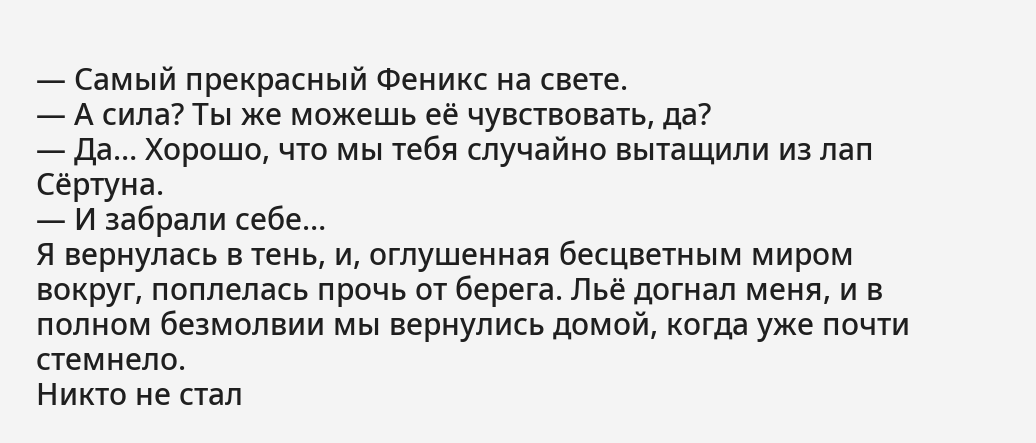— Самый прекрасный Феникс на свете.
— А сила? Ты же можешь её чувствовать, да?
— Да… Хорошо, что мы тебя случайно вытащили из лап Сёртуна.
— И забрали себе…
Я вернулась в тень, и, оглушенная бесцветным миром вокруг, поплелась прочь от берега. Льё догнал меня, и в полном безмолвии мы вернулись домой, когда уже почти стемнело.
Никто не стал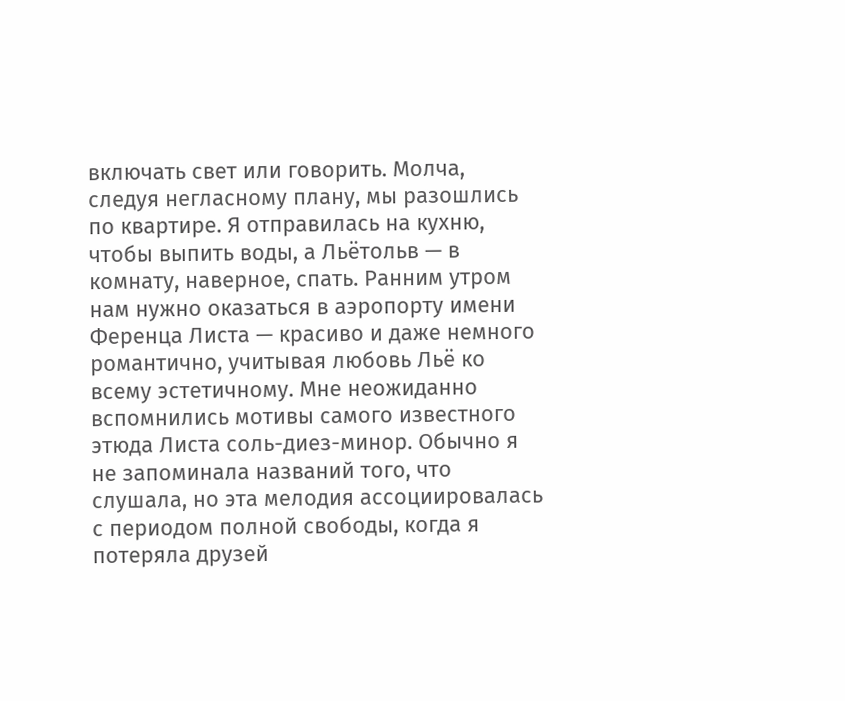включать свет или говорить. Молча, следуя негласному плану, мы разошлись по квартире. Я отправилась на кухню, чтобы выпить воды, а Льётольв — в комнату, наверное, спать. Ранним утром нам нужно оказаться в аэропорту имени Ференца Листа — красиво и даже немного романтично, учитывая любовь Льё ко всему эстетичному. Мне неожиданно вспомнились мотивы самого известного этюда Листа соль-диез-минор. Обычно я не запоминала названий того, что слушала, но эта мелодия ассоциировалась с периодом полной свободы, когда я потеряла друзей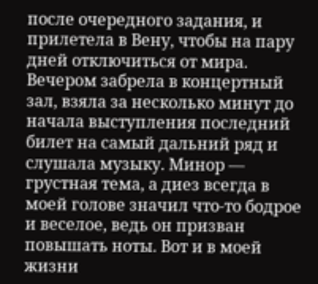после очередного задания, и прилетела в Вену, чтобы на пару дней отключиться от мира. Вечером забрела в концертный зал, взяла за несколько минут до начала выступления последний билет на самый дальний ряд и слушала музыку. Минор — грустная тема, а диез всегда в моей голове значил что-то бодрое и веселое, ведь он призван повышать ноты. Вот и в моей жизни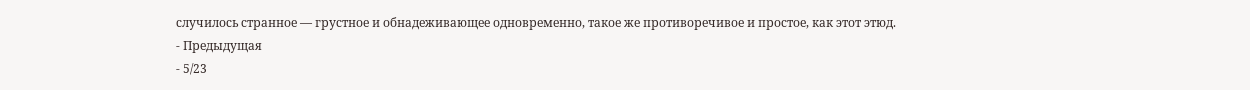случилось странное — грустное и обнадеживающее одновременно, такое же противоречивое и простое, как этот этюд.
- Предыдущая
- 5/23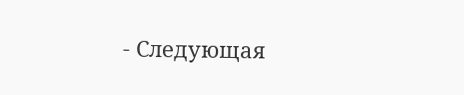- Следующая